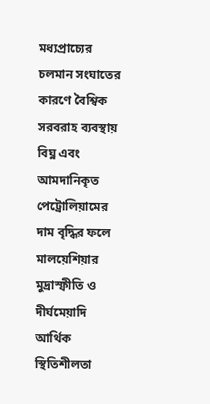মধ্যপ্রাচ্যের চলমান সংঘাতের কারণে বৈশ্বিক সরবরাহ ব্যবস্থায় বিঘ্ন এবং আমদানিকৃত পেট্রোলিয়ামের দাম বৃদ্ধির ফলে মালয়েশিয়ার মুদ্রাস্ফীতি ও দীর্ঘমেয়াদি আর্থিক স্থিতিশীলতা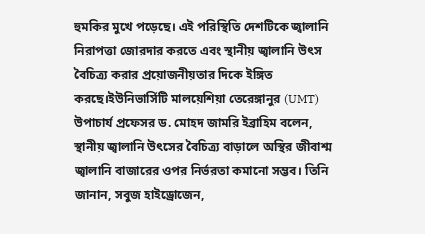হুমকির মুখে পড়েছে। এই পরিস্থিতি দেশটিকে জ্বালানি নিরাপত্তা জোরদার করতে এবং স্থানীয় জ্বালানি উৎস বৈচিত্র্য করার প্রয়োজনীয়তার দিকে ইঙ্গিত করছে।ইউনিভার্সিটি মালয়েশিয়া তেরেঙ্গানুর (UMT) উপাচার্য প্রফেসর ড. মোহদ জামরি ইব্রাহিম বলেন, স্থানীয় জ্বালানি উৎসের বৈচিত্র্য বাড়ালে অস্থির জীবাশ্ম জ্বালানি বাজারের ওপর নির্ভরতা কমানো সম্ভব। তিনি জানান, সবুজ হাইড্রোজেন,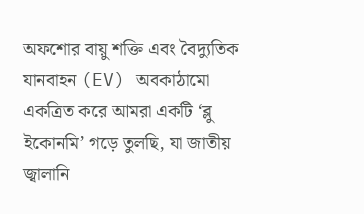অফশোর বায়ু শক্তি এবং বৈদ্যুতিক যানবাহন (EV) অবকাঠামো একত্রিত করে আমরা একটি ‘ব্লু ইকোনমি’ গড়ে তুলছি, যা জাতীয় জ্বালানি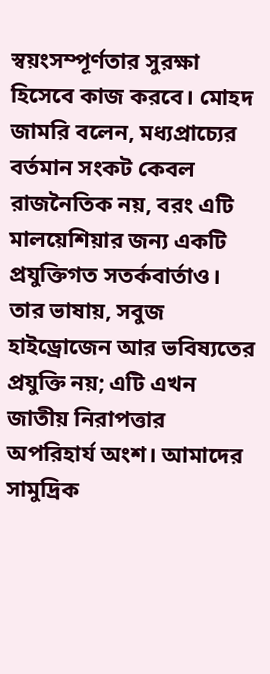স্বয়ংসম্পূর্ণতার সুরক্ষা হিসেবে কাজ করবে। মোহদ জামরি বলেন, মধ্যপ্রাচ্যের বর্তমান সংকট কেবল রাজনৈতিক নয়, বরং এটি মালয়েশিয়ার জন্য একটি প্রযুক্তিগত সতর্কবার্তাও।
তার ভাষায়, সবুজ হাইড্রোজেন আর ভবিষ্যতের প্রযুক্তি নয়; এটি এখন জাতীয় নিরাপত্তার অপরিহার্য অংশ। আমাদের সামুদ্রিক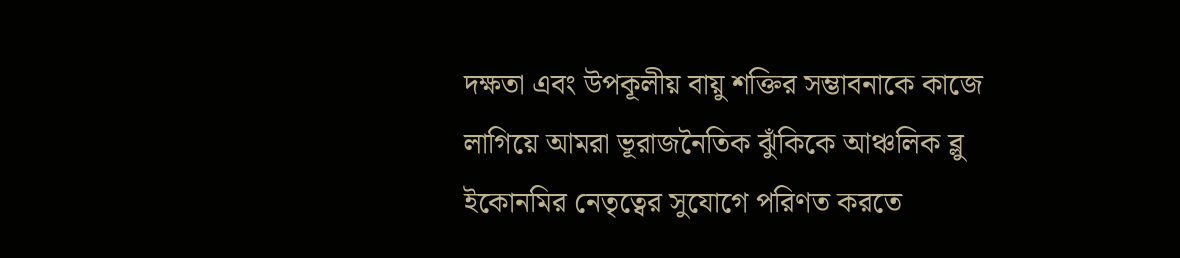দক্ষতা এবং উপকূলীয় বায়ু শক্তির সম্ভাবনাকে কাজে লাগিয়ে আমরা ভূরাজনৈতিক ঝুঁকিকে আঞ্চলিক ব্লু ইকোনমির নেতৃত্বের সুযোগে পরিণত করতে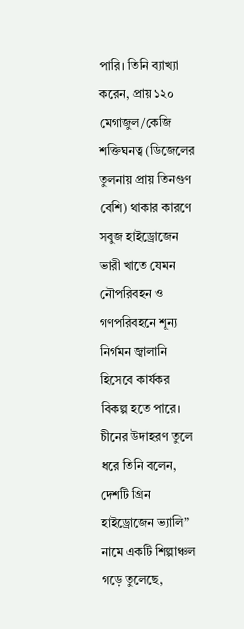পারি। তিনি ব্যাখ্যা করেন, প্রায় ১২০ মেগাজুল/কেজি শক্তিঘনত্ব (ডিজেলের তুলনায় প্রায় তিনগুণ বেশি) থাকার কারণে সবুজ হাইড্রোজেন ভারী খাতে যেমন নৌপরিবহন ও গণপরিবহনে শূন্য নির্গমন জ্বালানি হিসেবে কার্যকর বিকল্প হতে পারে।
চীনের উদাহরণ তুলে ধরে তিনি বলেন, দেশটি গ্রিন হাইড্রোজেন ভ্যালি” নামে একটি শিল্পাঞ্চল গড়ে তুলেছে,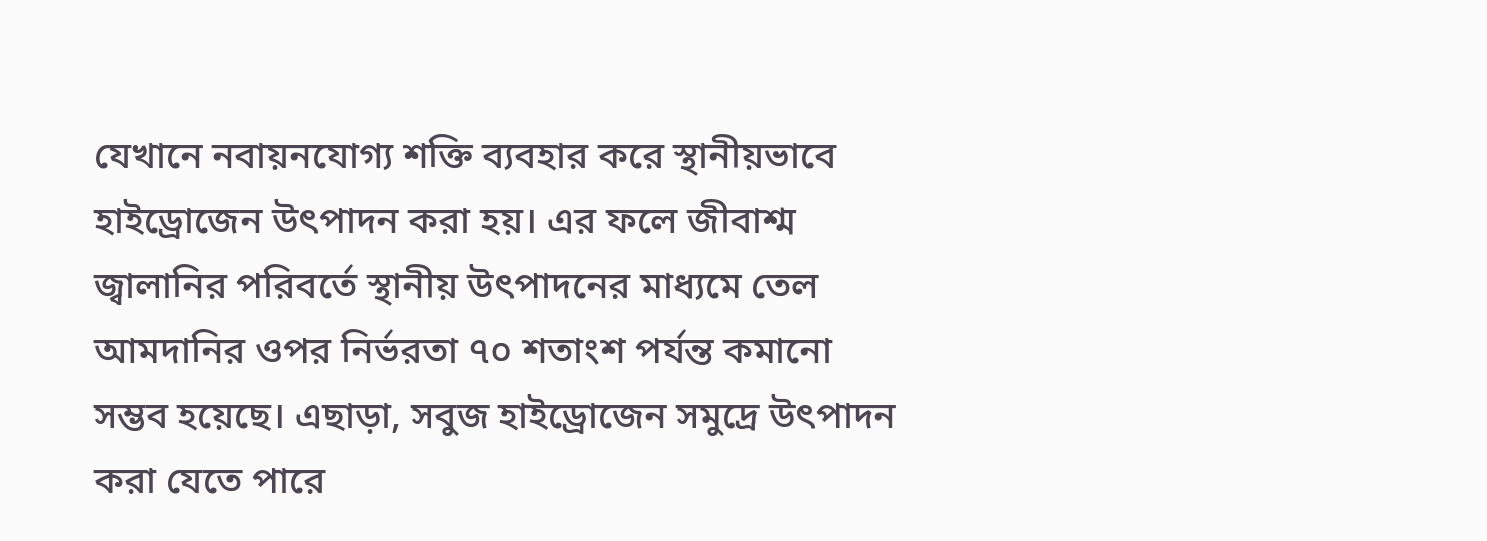যেখানে নবায়নযোগ্য শক্তি ব্যবহার করে স্থানীয়ভাবে হাইড্রোজেন উৎপাদন করা হয়। এর ফলে জীবাশ্ম জ্বালানির পরিবর্তে স্থানীয় উৎপাদনের মাধ্যমে তেল আমদানির ওপর নির্ভরতা ৭০ শতাংশ পর্যন্ত কমানো সম্ভব হয়েছে। এছাড়া, সবুজ হাইড্রোজেন সমুদ্রে উৎপাদন করা যেতে পারে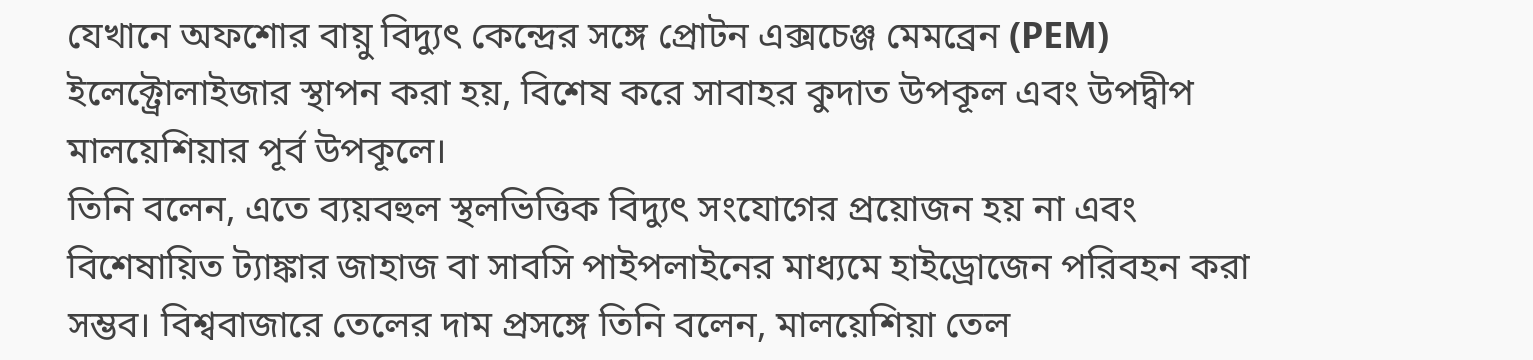যেখানে অফশোর বায়ু বিদ্যুৎ কেন্দ্রের সঙ্গে প্রোটন এক্সচেঞ্জ মেমব্রেন (PEM) ইলেক্ট্রোলাইজার স্থাপন করা হয়, বিশেষ করে সাবাহর কুদাত উপকূল এবং উপদ্বীপ মালয়েশিয়ার পূর্ব উপকূলে।
তিনি বলেন, এতে ব্যয়বহুল স্থলভিত্তিক বিদ্যুৎ সংযোগের প্রয়োজন হয় না এবং বিশেষায়িত ট্যাঙ্কার জাহাজ বা সাবসি পাইপলাইনের মাধ্যমে হাইড্রোজেন পরিবহন করা সম্ভব। বিশ্ববাজারে তেলের দাম প্রসঙ্গে তিনি বলেন, মালয়েশিয়া তেল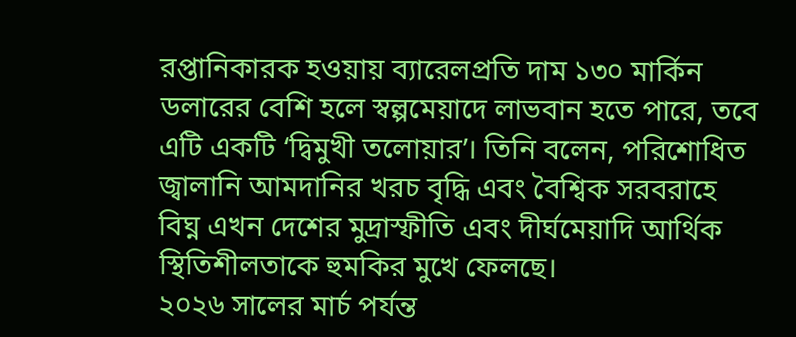রপ্তানিকারক হওয়ায় ব্যারেলপ্রতি দাম ১৩০ মার্কিন ডলারের বেশি হলে স্বল্পমেয়াদে লাভবান হতে পারে, তবে এটি একটি ‘দ্বিমুখী তলোয়ার’। তিনি বলেন, পরিশোধিত জ্বালানি আমদানির খরচ বৃদ্ধি এবং বৈশ্বিক সরবরাহে বিঘ্ন এখন দেশের মুদ্রাস্ফীতি এবং দীর্ঘমেয়াদি আর্থিক স্থিতিশীলতাকে হুমকির মুখে ফেলছে।
২০২৬ সালের মার্চ পর্যন্ত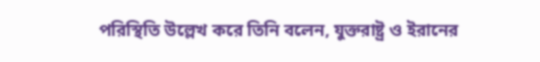পরিস্থিতি উল্লেখ করে তিনি বলেন, যুক্তরাষ্ট্র ও ইরানের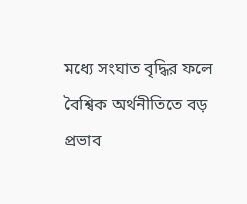মধ্যে সংঘাত বৃদ্ধির ফলে বৈশ্বিক অর্থনীতিতে বড় প্রভাব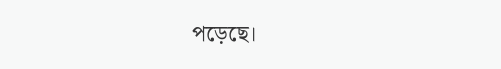পড়েছে।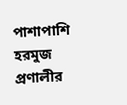পাশাপাশি হরমুজ প্রণালীর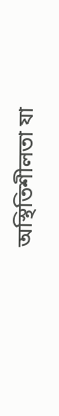অস্থিতিশীলতা যা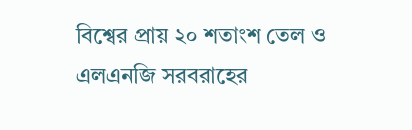বিশ্বের প্রায় ২০ শতাংশ তেল ও এলএনজি সরবরাহের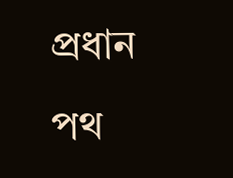প্রধান পথ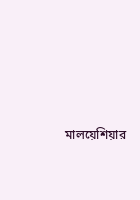মালয়েশিয়ার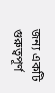জন্য একটি গুরুত্বপূর্ণ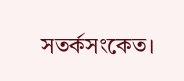সতর্কসংকেত।